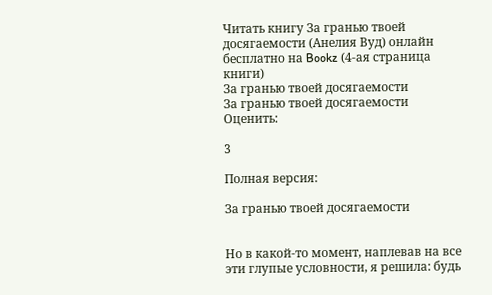Читать книгу За гранью твоей досягаемости (Анелия Вуд) онлайн бесплатно на Bookz (4-ая страница книги)
За гранью твоей досягаемости
За гранью твоей досягаемости
Оценить:

3

Полная версия:

За гранью твоей досягаемости


Но в какой-то момент, наплевав на все эти глупые условности, я решила: будь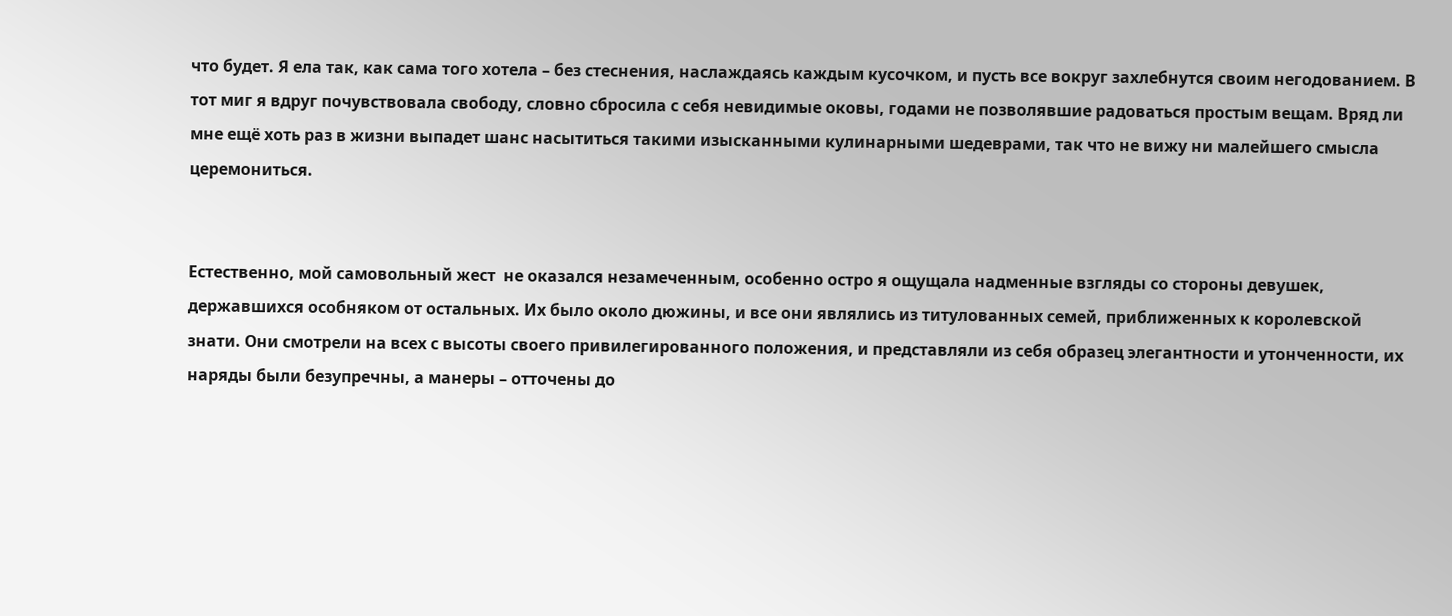что будет. Я ела так, как сама того хотела – без стеснения, наслаждаясь каждым кусочком, и пусть все вокруг захлебнутся своим негодованием. В тот миг я вдруг почувствовала свободу, словно сбросила с себя невидимые оковы, годами не позволявшие радоваться простым вещам. Вряд ли мне ещё хоть раз в жизни выпадет шанс насытиться такими изысканными кулинарными шедеврами, так что не вижу ни малейшего смысла церемониться.


Естественно, мой самовольный жест  не оказался незамеченным, особенно остро я ощущала надменные взгляды со стороны девушек, державшихся особняком от остальных. Их было около дюжины, и все они являлись из титулованных семей, приближенных к королевской знати. Они смотрели на всех с высоты своего привилегированного положения, и представляли из себя образец элегантности и утонченности, их наряды были безупречны, а манеры – отточены до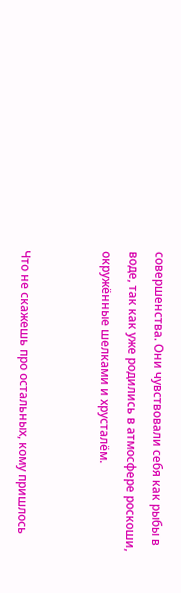совершенства. Они чувствовали себя как рыбы в воде, так как уже родились в атмосфере роскоши, окружённые шелками и хрусталём.


Что не скажешь про остальных, кому пришлось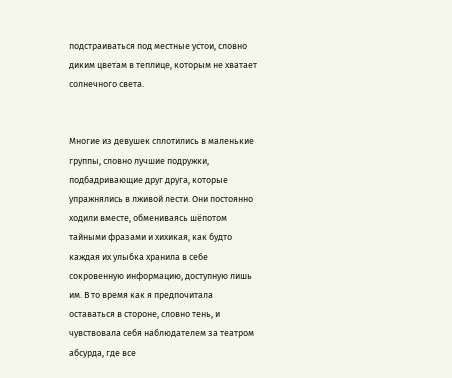подстраиваться под местные устои, словно диким цветам в теплице, которым не хватает солнечного света.


Многие из девушек сплотились в маленькие группы, словно лучшие подружки, подбадривающие друг друга, которые  упражнялись в лживой лести. Они постоянно ходили вместе, обмениваясь шёпотом тайными фразами и хихикая, как будто каждая их улыбка хранила в себе сокровенную информацию, доступную лишь им. В то время как я предпочитала оставаться в стороне, словно тень, и  чувствовала себя наблюдателем за театром абсурда, где все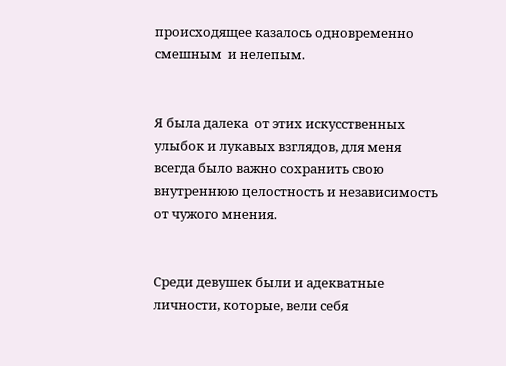происходящее казалось одновременно смешным  и нелепым.


Я была далека  от этих искусственных улыбок и лукавых взглядов, для меня всегда было важно сохранить свою внутреннюю целостность и независимость от чужого мнения.


Среди девушек были и адекватные личности, которые, вели себя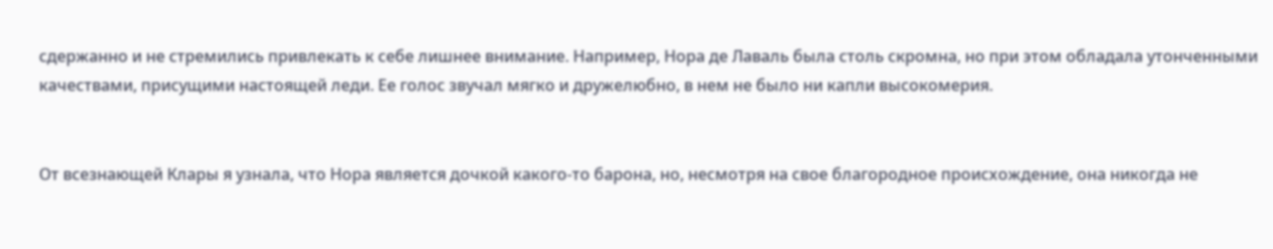сдержанно и не стремились привлекать к себе лишнее внимание. Например, Нора де Лаваль была столь скромна, но при этом обладала утонченными качествами, присущими настоящей леди. Ее голос звучал мягко и дружелюбно, в нем не было ни капли высокомерия.


От всезнающей Клары я узнала, что Нора является дочкой какого-то барона, но, несмотря на свое благородное происхождение, она никогда не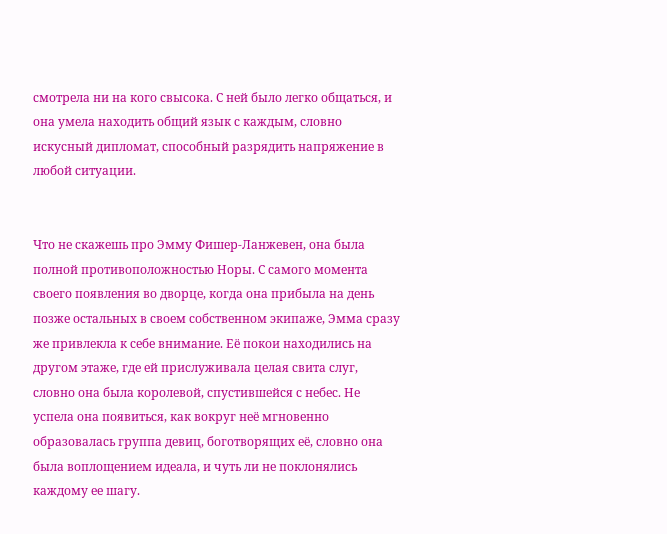смотрела ни на кого свысока. С ней было легко общаться, и она умела находить общий язык с каждым, словно искусный дипломат, способный разрядить напряжение в любой ситуации.


Что не скажешь про Эмму Фишер-Ланжевен, она была полной противоположностью Норы. С самого момента своего появления во дворце, когда она прибыла на день позже остальных в своем собственном экипаже, Эмма сразу же привлекла к себе внимание. Её покои находились на другом этаже, где ей прислуживала целая свита слуг, словно она была королевой, спустившейся с небес. Не успела она появиться, как вокруг неё мгновенно образовалась группа девиц, боготворящих её, словно она была воплощением идеала, и чуть ли не поклонялись каждому ее шагу.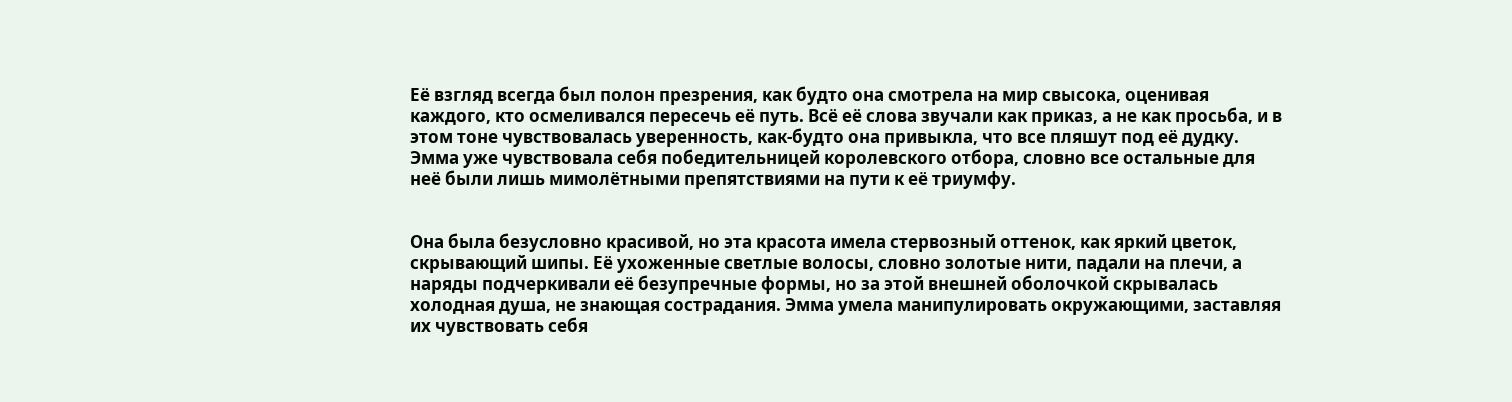Её взгляд всегда был полон презрения, как будто она смотрела на мир свысока, оценивая каждого, кто осмеливался пересечь её путь. Всё её слова звучали как приказ, а не как просьба, и в этом тоне чувствовалась уверенность, как-будто она привыкла, что все пляшут под её дудку. Эмма уже чувствовала себя победительницей королевского отбора, словно все остальные для неё были лишь мимолётными препятствиями на пути к её триумфу.


Она была безусловно красивой, но эта красота имела стервозный оттенок, как яркий цветок, скрывающий шипы. Её ухоженные светлые волосы, словно золотые нити, падали на плечи, а наряды подчеркивали её безупречные формы, но за этой внешней оболочкой скрывалась холодная душа, не знающая сострадания. Эмма умела манипулировать окружающими, заставляя их чувствовать себя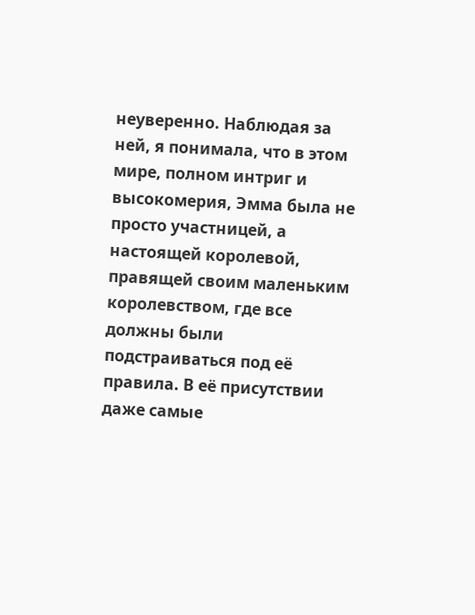неуверенно. Наблюдая за ней, я понимала, что в этом мире, полном интриг и высокомерия, Эмма была не просто участницей, а настоящей королевой, правящей своим маленьким королевством, где все должны были подстраиваться под её правила. В её присутствии даже самые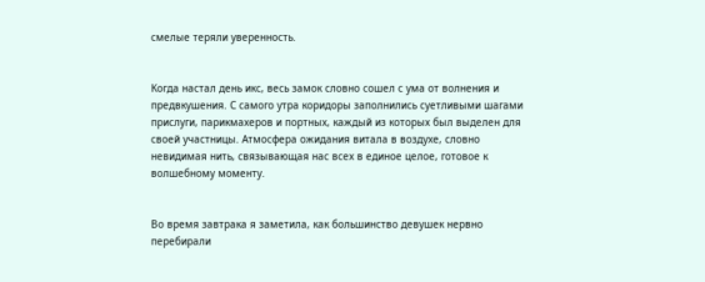смелые теряли уверенность.


Когда настал день икс, весь замок словно сошел с ума от волнения и предвкушения. С самого утра коридоры заполнились суетливыми шагами прислуги, парикмахеров и портных, каждый из которых был выделен для своей участницы. Атмосфера ожидания витала в воздухе, словно невидимая нить, связывающая нас всех в единое целое, готовое к волшебному моменту.


Во время завтрака я заметила, как большинство девушек нервно перебирали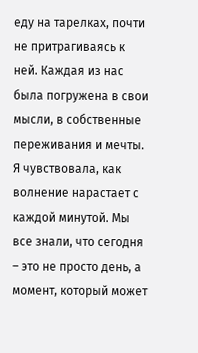еду на тарелках, почти не притрагиваясь к ней. Каждая из нас была погружена в свои мысли, в собственные переживания и мечты. Я чувствовала, как волнение нарастает с каждой минутой. Мы все знали, что сегодня – это не просто день, а момент, который может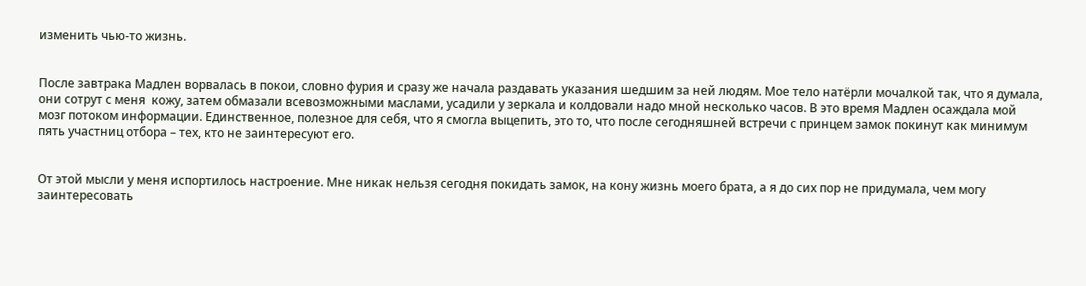изменить чью-то жизнь.


После завтрака Мадлен ворвалась в покои, словно фурия и сразу же начала раздавать указания шедшим за ней людям. Мое тело натёрли мочалкой так, что я думала, они сотрут с меня  кожу, затем обмазали всевозможными маслами, усадили у зеркала и колдовали надо мной несколько часов. В это время Мадлен осаждала мой мозг потоком информации. Единственное, полезное для себя, что я смогла выцепить, это то, что после сегодняшней встречи с принцем замок покинут как минимум пять участниц отбора – тех, кто не заинтересуют его.


От этой мысли у меня испортилось настроение. Мне никак нельзя сегодня покидать замок, на кону жизнь моего брата, а я до сих пор не придумала, чем могу заинтересовать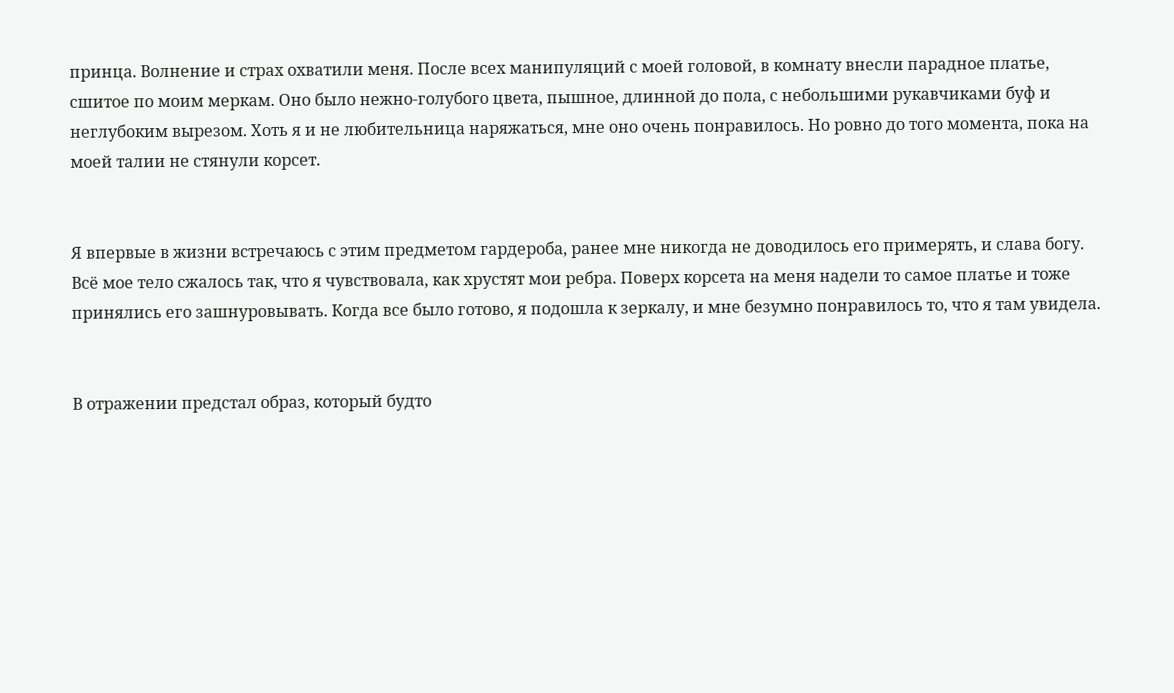принца. Волнение и страх охватили меня. После всех манипуляций с моей головой, в комнату внесли парадное платье, сшитое по моим меркам. Оно было нежно-голубого цвета, пышное, длинной до пола, с небольшими рукавчиками буф и неглубоким вырезом. Хоть я и не любительница наряжаться, мне оно очень понравилось. Но ровно до того момента, пока на моей талии не стянули корсет.


Я впервые в жизни встречаюсь с этим предметом гардероба, ранее мне никогда не доводилось его примерять, и слава богу. Всё мое тело сжалось так, что я чувствовала, как хрустят мои ребра. Поверх корсета на меня надели то самое платье и тоже принялись его зашнуровывать. Когда все было готово, я подошла к зеркалу, и мне безумно понравилось то, что я там увидела.


В отражении предстал образ, который будто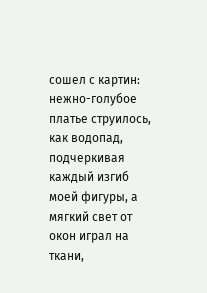сошел с картин: нежно-голубое платье струилось, как водопад, подчеркивая каждый изгиб моей фигуры, а мягкий свет от окон играл на ткани,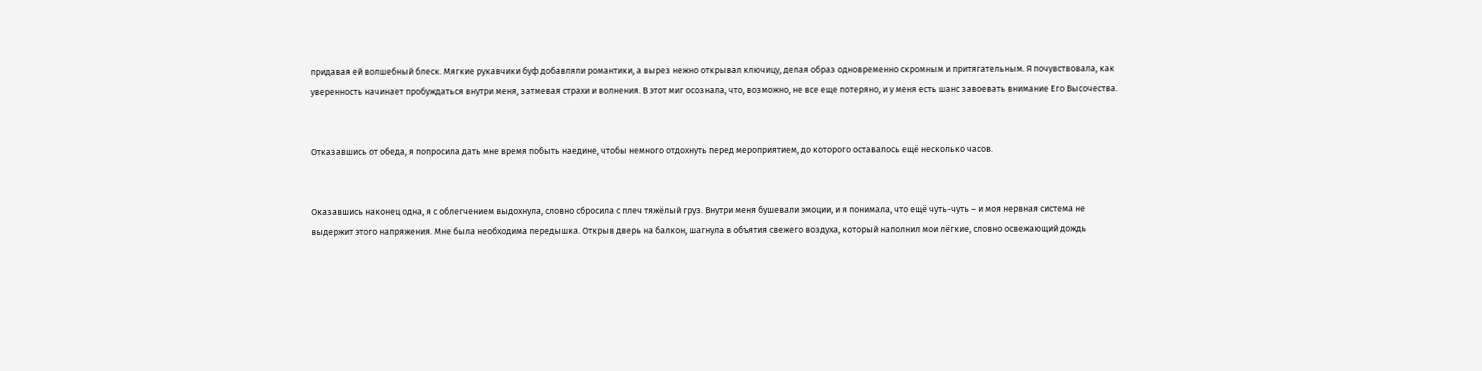придавая ей волшебный блеск. Мягкие рукавчики буф добавляли романтики, а вырез нежно открывал ключицу, делая образ одновременно скромным и притягательным. Я почувствовала, как уверенность начинает пробуждаться внутри меня, затмевая страхи и волнения. В этот миг осознала, что, возможно, не все еще потеряно, и у меня есть шанс завоевать внимание Его Высочества.


Отказавшись от обеда, я попросила дать мне время побыть наедине, чтобы немного отдохнуть перед мероприятием, до которого оставалось ещё несколько часов.


Оказавшись наконец одна, я с облегчением выдохнула, словно сбросила с плеч тяжёлый груз. Внутри меня бушевали эмоции, и я понимала, что ещё чуть-чуть – и моя нервная система не выдержит этого напряжения. Мне была необходима передышка. Открыв дверь на балкон, шагнула в объятия свежего воздуха, который наполнил мои лёгкие, словно освежающий дождь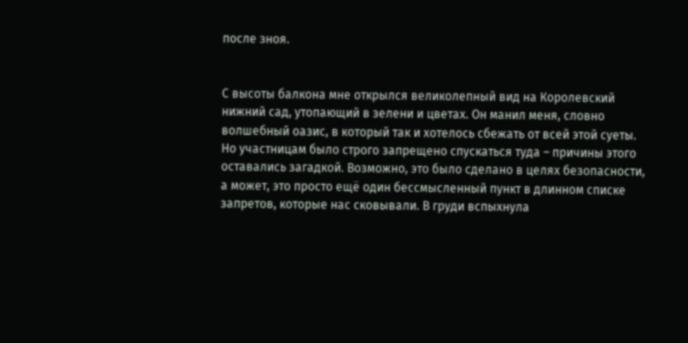после зноя.


С высоты балкона мне открылся великолепный вид на Королевский нижний сад, утопающий в зелени и цветах. Он манил меня, словно волшебный оазис, в который так и хотелось сбежать от всей этой суеты. Но участницам было строго запрещено спускаться туда – причины этого оставались загадкой. Возможно, это было сделано в целях безопасности, а может, это просто ещё один бессмысленный пункт в длинном списке запретов, которые нас сковывали. В груди вспыхнула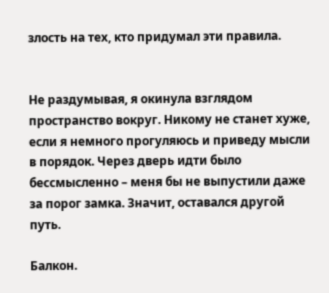злость на тех, кто придумал эти правила.


Не раздумывая, я окинула взглядом пространство вокруг. Никому не станет хуже, если я немного прогуляюсь и приведу мысли в порядок. Через дверь идти было бессмысленно – меня бы не выпустили даже за порог замка. Значит, оставался другой путь.

Балкон.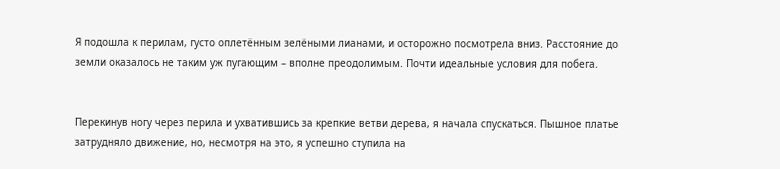Я подошла к перилам, густо оплетённым зелёными лианами, и осторожно посмотрела вниз. Расстояние до земли оказалось не таким уж пугающим – вполне преодолимым. Почти идеальные условия для побега.


Перекинув ногу через перила и ухватившись за крепкие ветви дерева, я начала спускаться. Пышное платье затрудняло движение, но, несмотря на это, я успешно ступила на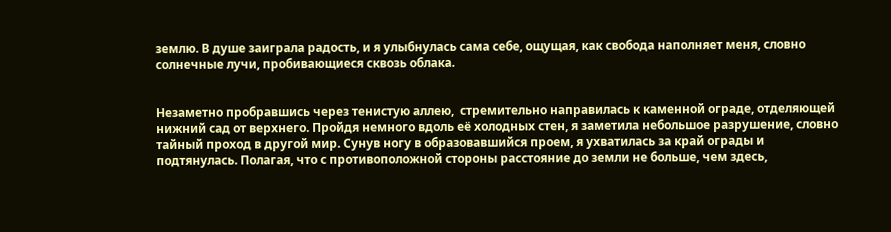землю. В душе заиграла радость, и я улыбнулась сама себе, ощущая, как свобода наполняет меня, словно солнечные лучи, пробивающиеся сквозь облака.


Незаметно пробравшись через тенистую аллею,  стремительно направилась к каменной ограде, отделяющей нижний сад от верхнего. Пройдя немного вдоль её холодных стен, я заметила небольшое разрушение, словно тайный проход в другой мир. Сунув ногу в образовавшийся проем, я ухватилась за край ограды и подтянулась. Полагая, что с противоположной стороны расстояние до земли не больше, чем здесь,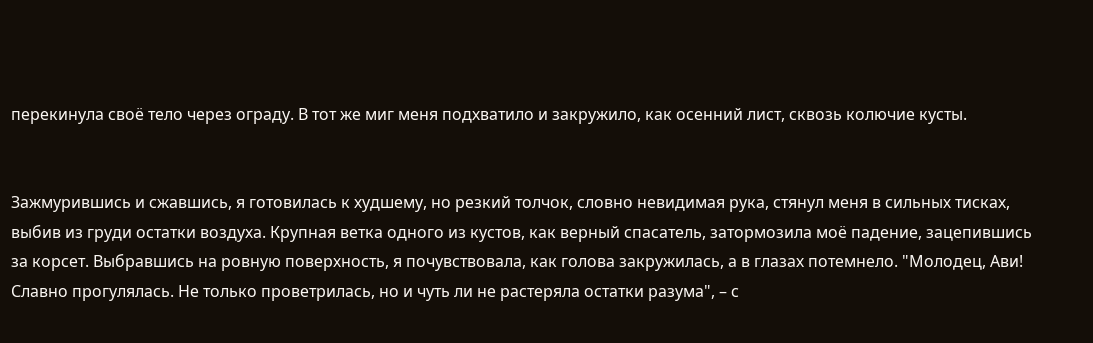перекинула своё тело через ограду. В тот же миг меня подхватило и закружило, как осенний лист, сквозь колючие кусты.


Зажмурившись и сжавшись, я готовилась к худшему, но резкий толчок, словно невидимая рука, стянул меня в сильных тисках, выбив из груди остатки воздуха. Крупная ветка одного из кустов, как верный спасатель, затормозила моё падение, зацепившись за корсет. Выбравшись на ровную поверхность, я почувствовала, как голова закружилась, а в глазах потемнело. "Молодец, Ави! Славно прогулялась. Не только проветрилась, но и чуть ли не растеряла остатки разума", – с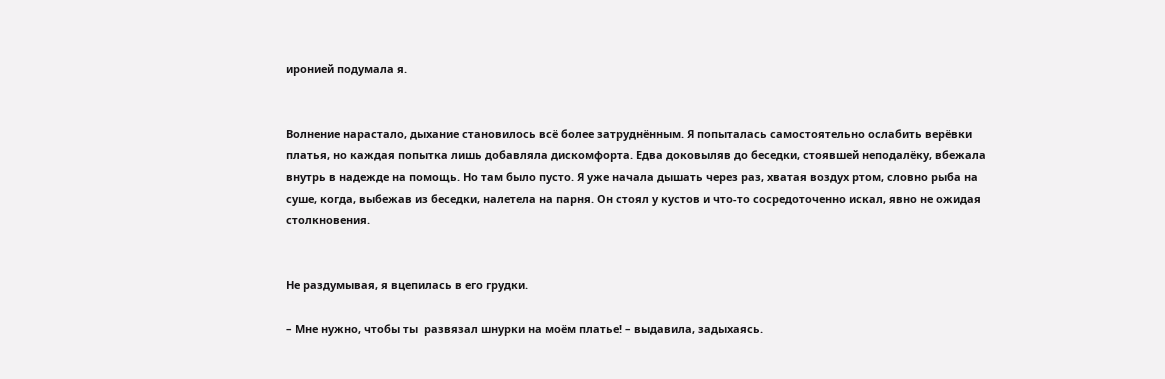иронией подумала я.


Волнение нарастало, дыхание становилось всё более затруднённым. Я попыталась самостоятельно ослабить верёвки платья, но каждая попытка лишь добавляла дискомфорта. Едва доковыляв до беседки, стоявшей неподалёку, вбежала внутрь в надежде на помощь. Но там было пусто. Я уже начала дышать через раз, хватая воздух ртом, словно рыба на суше, когда, выбежав из беседки, налетела на парня. Он стоял у кустов и что-то сосредоточенно искал, явно не ожидая столкновения.


Не раздумывая, я вцепилась в его грудки.

– Мне нужно, чтобы ты  развязал шнурки на моём платье! – выдавила, задыхаясь.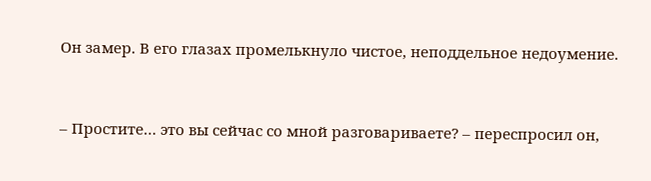Он замер. В его глазах промелькнуло чистое, неподдельное недоумение.


– Простите… это вы сейчас со мной разговариваете? – переспросил он,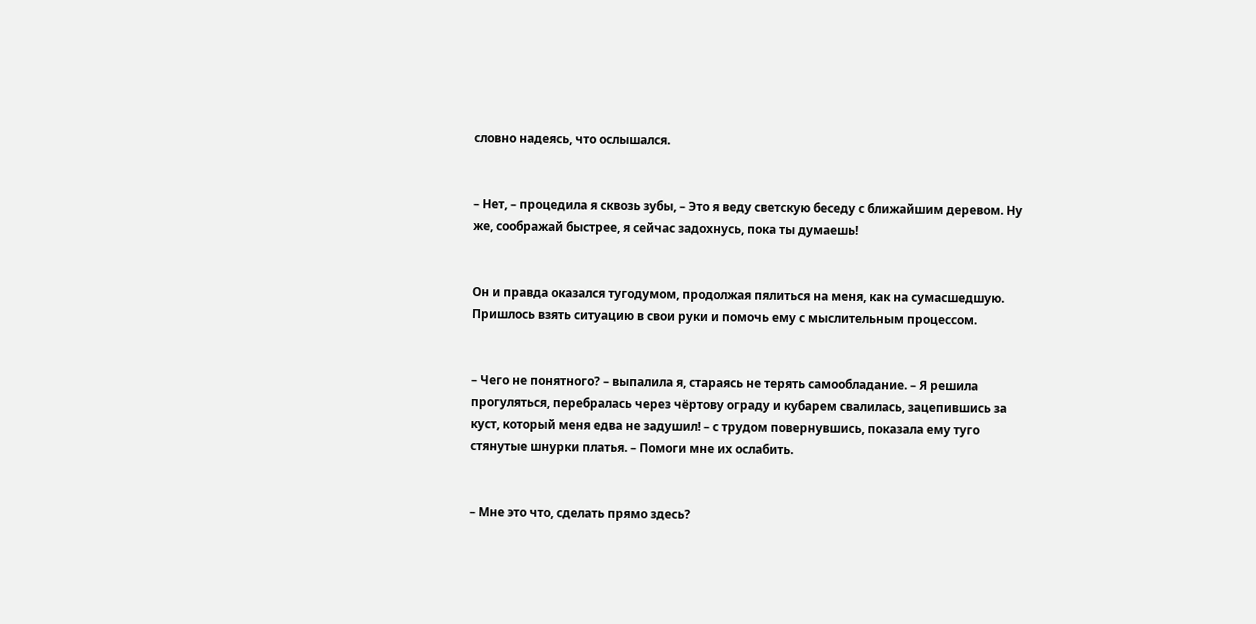словно надеясь, что ослышался.


– Нет, – процедила я сквозь зубы, – Это я веду светскую беседу с ближайшим деревом. Ну же, соображай быстрее, я сейчас задохнусь, пока ты думаешь!


Он и правда оказался тугодумом, продолжая пялиться на меня, как на сумасшедшую. Пришлось взять ситуацию в свои руки и помочь ему с мыслительным процессом.


– Чего не понятного? – выпалила я, стараясь не терять самообладание. – Я решила прогуляться, перебралась через чёртову ограду и кубарем свалилась, зацепившись за куст, который меня едва не задушил! – с трудом повернувшись, показала ему туго стянутые шнурки платья. – Помоги мне их ослабить.


– Мне это что, сделать прямо здесь?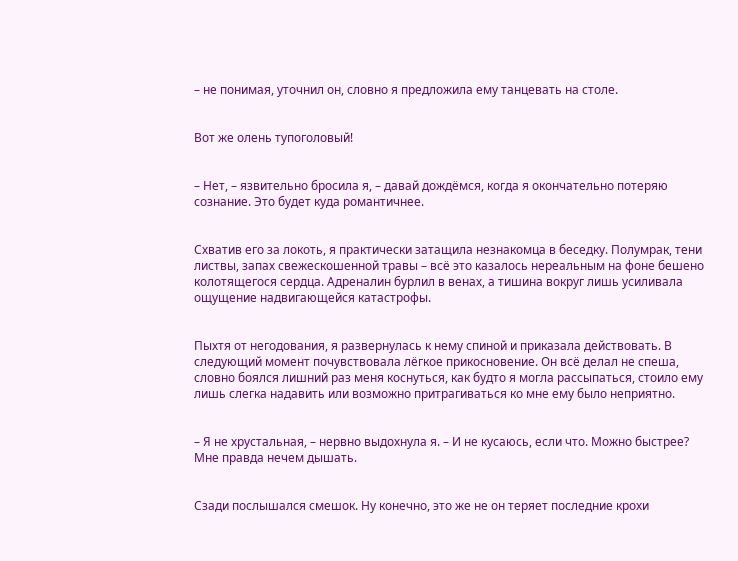– не понимая, уточнил он, словно я предложила ему танцевать на столе.


Вот же олень тупоголовый!


– Нет, – язвительно бросила я, – давай дождёмся, когда я окончательно потеряю сознание. Это будет куда романтичнее.


Схватив его за локоть, я практически затащила незнакомца в беседку. Полумрак, тени листвы, запах свежескошенной травы – всё это казалось нереальным на фоне бешено колотящегося сердца. Адреналин бурлил в венах, а тишина вокруг лишь усиливала ощущение надвигающейся катастрофы.


Пыхтя от негодования, я развернулась к нему спиной и приказала действовать. В следующий момент почувствовала лёгкое прикосновение. Он всё делал не спеша, словно боялся лишний раз меня коснуться, как будто я могла рассыпаться, стоило ему лишь слегка надавить или возможно притрагиваться ко мне ему было неприятно.


– Я не хрустальная, – нервно выдохнула я. – И не кусаюсь, если что. Можно быстрее? Мне правда нечем дышать.


Сзади послышался смешок. Ну конечно, это же не он теряет последние крохи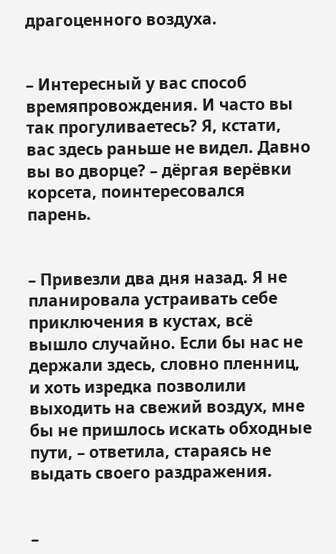драгоценного воздуха.


– Интересный у вас способ времяпровождения. И часто вы так прогуливаетесь? Я, кстати, вас здесь раньше не видел. Давно вы во дворце? – дёргая верёвки корсета, поинтересовался парень.


– Привезли два дня назад. Я не планировала устраивать себе приключения в кустах, всё вышло случайно. Если бы нас не держали здесь, словно пленниц, и хоть изредка позволили выходить на свежий воздух, мне бы не пришлось искать обходные пути, – ответила, стараясь не выдать своего раздражения.


–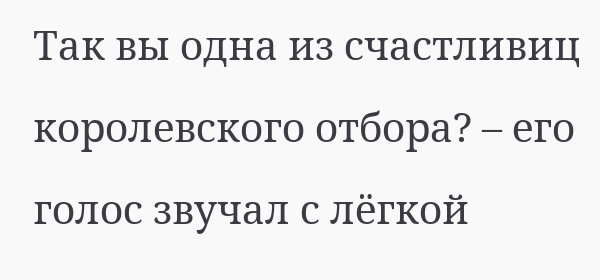Так вы одна из счастливиц королевского отбора? – его голос звучал с лёгкой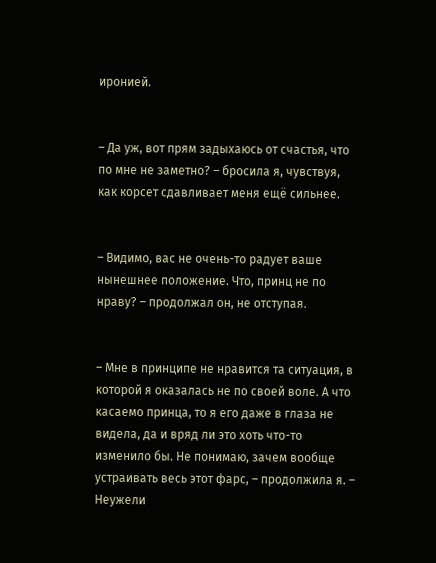иронией.


– Да уж, вот прям задыхаюсь от счастья, что по мне не заметно? – бросила я, чувствуя, как корсет сдавливает меня ещё сильнее.


– Видимо, вас не очень-то радует ваше нынешнее положение. Что, принц не по нраву? – продолжал он, не отступая.


– Мне в принципе не нравится та ситуация, в которой я оказалась не по своей воле. А что касаемо принца, то я его даже в глаза не видела, да и вряд ли это хоть что-то изменило бы. Не понимаю, зачем вообще устраивать весь этот фарс, – продолжила я. – Неужели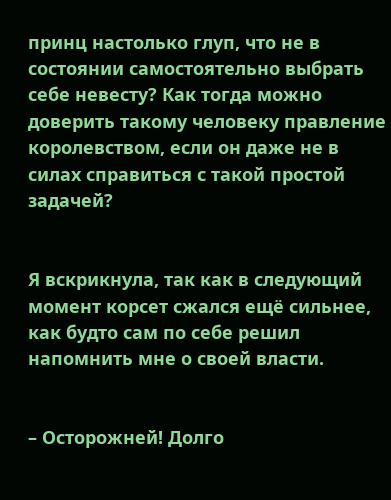принц настолько глуп, что не в состоянии самостоятельно выбрать себе невесту? Как тогда можно доверить такому человеку правление королевством, если он даже не в силах справиться с такой простой задачей?


Я вскрикнула, так как в следующий момент корсет сжался ещё сильнее, как будто сам по себе решил напомнить мне о своей власти.


– Осторожней! Долго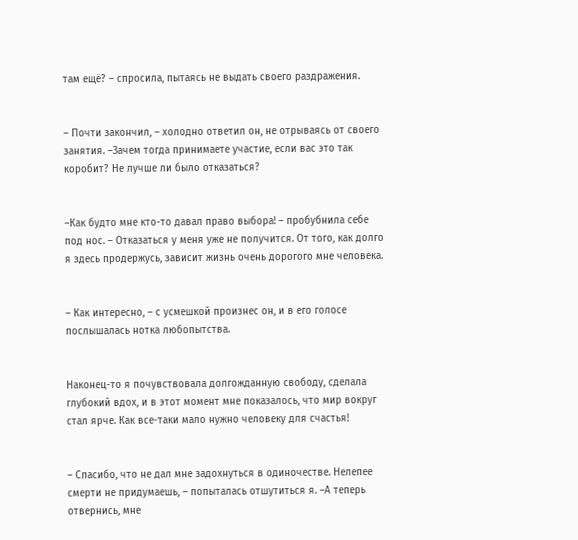там ещё? – спросила, пытаясь не выдать своего раздражения.


– Почти закончил, – холодно ответил он, не отрываясь от своего занятия. –Зачем тогда принимаете участие, если вас это так коробит? Не лучше ли было отказаться?


–Как будто мне кто-то давал право выбора! – пробубнила себе под нос. – Отказаться у меня уже не получится. От того, как долго я здесь продержусь, зависит жизнь очень дорогого мне человека.


– Как интересно, – с усмешкой произнес он, и в его голосе послышалась нотка любопытства.


Наконец-то я почувствовала долгожданную свободу, сделала глубокий вдох, и в этот момент мне показалось, что мир вокруг стал ярче. Как все-таки мало нужно человеку для счастья!


– Спасибо, что не дал мне задохнуться в одиночестве. Нелепее смерти не придумаешь, – попыталась отшутиться я. –А теперь отвернись, мне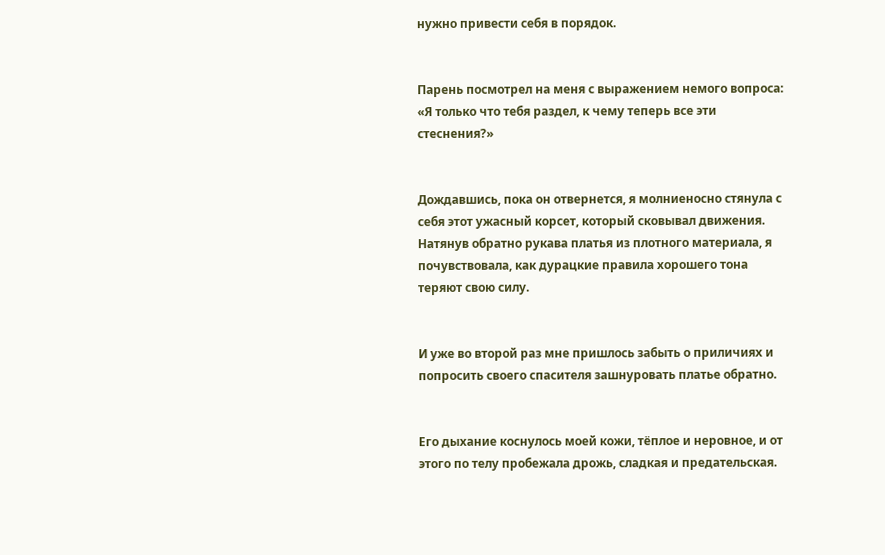нужно привести себя в порядок.


Парень посмотрел на меня с выражением немого вопроса: «Я только что тебя раздел, к чему теперь все эти стеснения?»


Дождавшись, пока он отвернется, я молниеносно стянула с себя этот ужасный корсет, который сковывал движения. Натянув обратно рукава платья из плотного материала, я почувствовала, как дурацкие правила хорошего тона теряют свою силу.


И уже во второй раз мне пришлось забыть о приличиях и попросить своего спасителя зашнуровать платье обратно.


Его дыхание коснулось моей кожи, тёплое и неровное, и от этого по телу пробежала дрожь, сладкая и предательская.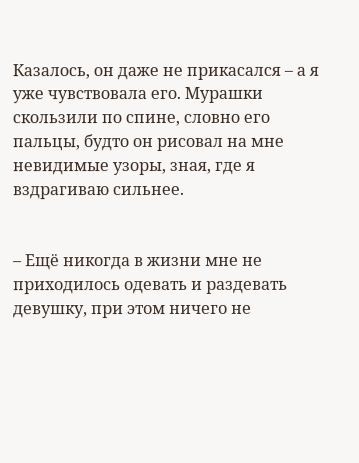Казалось, он даже не прикасался – а я уже чувствовала его. Мурашки скользили по спине, словно его пальцы, будто он рисовал на мне невидимые узоры, зная, где я вздрагиваю сильнее.


– Ещё никогда в жизни мне не приходилось одевать и раздевать девушку, при этом ничего не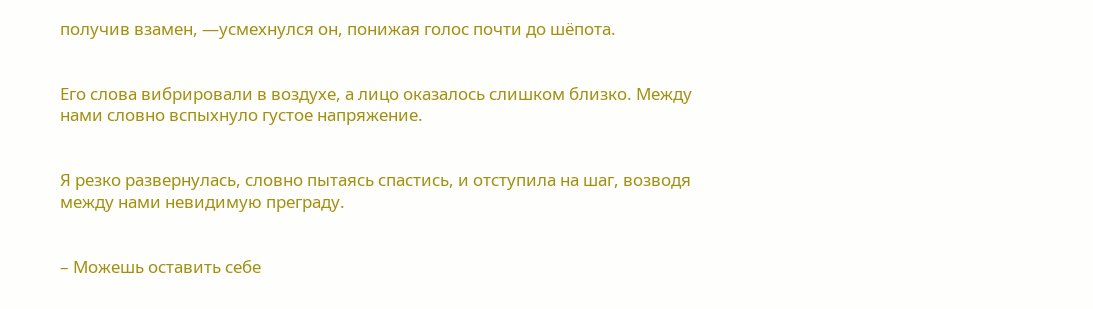получив взамен, —усмехнулся он, понижая голос почти до шёпота.


Его слова вибрировали в воздухе, а лицо оказалось слишком близко. Между нами словно вспыхнуло густое напряжение.


Я резко развернулась, словно пытаясь спастись, и отступила на шаг, возводя между нами невидимую преграду.


– Можешь оставить себе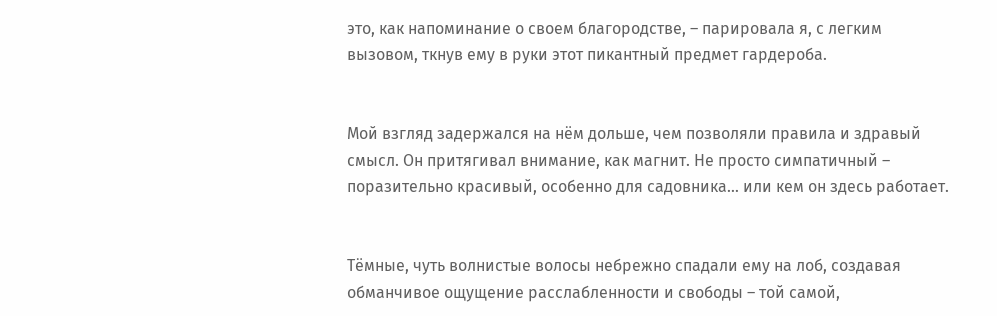это, как напоминание о своем благородстве, – парировала я, с легким вызовом, ткнув ему в руки этот пикантный предмет гардероба.


Мой взгляд задержался на нём дольше, чем позволяли правила и здравый смысл. Он притягивал внимание, как магнит. Не просто симпатичный – поразительно красивый, особенно для садовника… или кем он здесь работает.


Тёмные, чуть волнистые волосы небрежно спадали ему на лоб, создавая обманчивое ощущение расслабленности и свободы – той самой,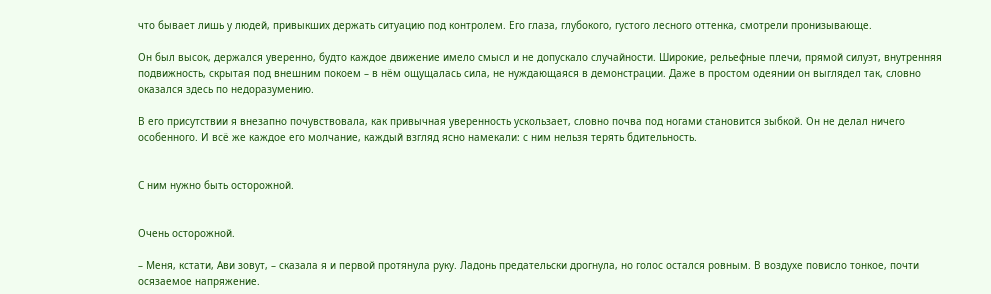что бывает лишь у людей, привыкших держать ситуацию под контролем. Его глаза, глубокого, густого лесного оттенка, смотрели пронизывающе.

Он был высок, держался уверенно, будто каждое движение имело смысл и не допускало случайности. Широкие, рельефные плечи, прямой силуэт, внутренняя подвижность, скрытая под внешним покоем – в нём ощущалась сила, не нуждающаяся в демонстрации. Даже в простом одеянии он выглядел так, словно оказался здесь по недоразумению.

В его присутствии я внезапно почувствовала, как привычная уверенность ускользает, словно почва под ногами становится зыбкой. Он не делал ничего особенного. И всё же каждое его молчание, каждый взгляд ясно намекали: с ним нельзя терять бдительность.


С ним нужно быть осторожной.


Очень осторожной.

– Меня, кстати, Ави зовут, – сказала я и первой протянула руку. Ладонь предательски дрогнула, но голос остался ровным. В воздухе повисло тонкое, почти осязаемое напряжение.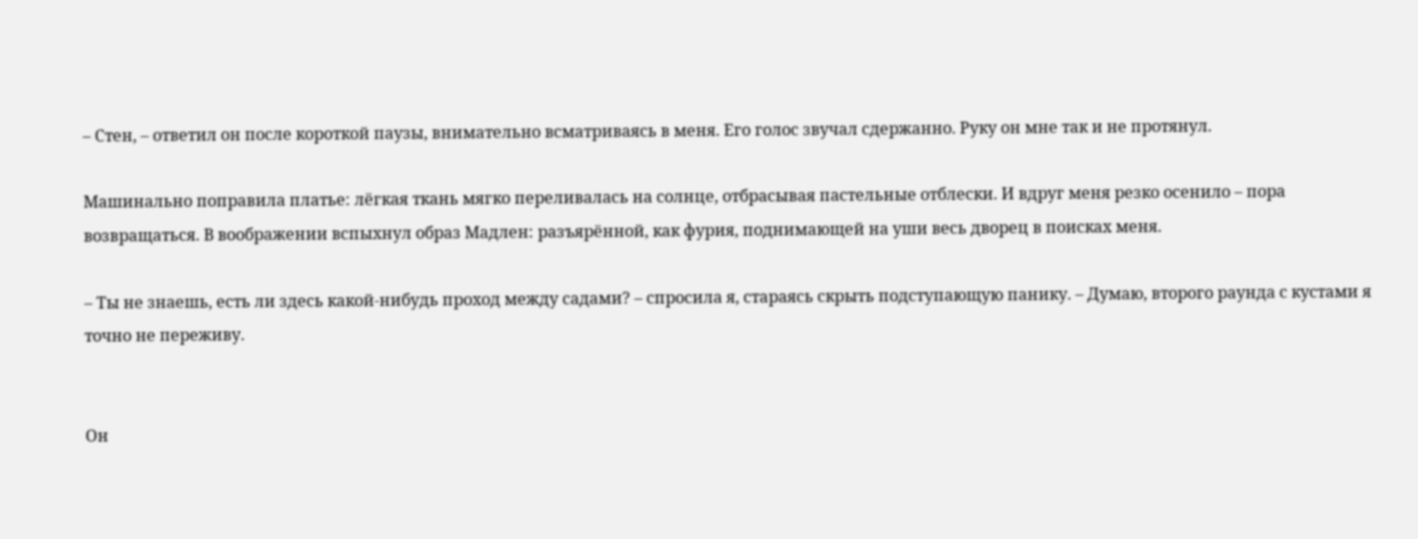– Стен, – ответил он после короткой паузы, внимательно всматриваясь в меня. Его голос звучал сдержанно. Руку он мне так и не протянул.

Машинально поправила платье: лёгкая ткань мягко переливалась на солнце, отбрасывая пастельные отблески. И вдруг меня резко осенило – пора возвращаться. В воображении вспыхнул образ Мадлен: разъярённой, как фурия, поднимающей на уши весь дворец в поисках меня.

– Ты не знаешь, есть ли здесь какой-нибудь проход между садами? – спросила я, стараясь скрыть подступающую панику. – Думаю, второго раунда с кустами я точно не переживу.


Он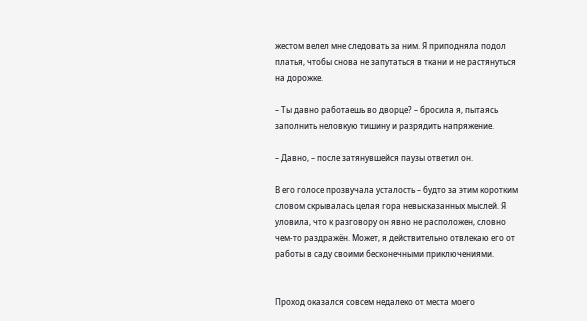жестом велел мне следовать за ним. Я приподняла подол платья, чтобы снова не запутаться в ткани и не растянуться на дорожке.

– Ты давно работаешь во дворце? – бросила я, пытаясь заполнить неловкую тишину и разрядить напряжение.

– Давно, – после затянувшейся паузы ответил он.

В его голосе прозвучала усталость – будто за этим коротким словом скрывалась целая гора невысказанных мыслей. Я уловила, что к разговору он явно не расположен, словно чем-то раздражён. Может, я действительно отвлекаю его от работы в саду своими бесконечными приключениями.


Проход оказался совсем недалеко от места моего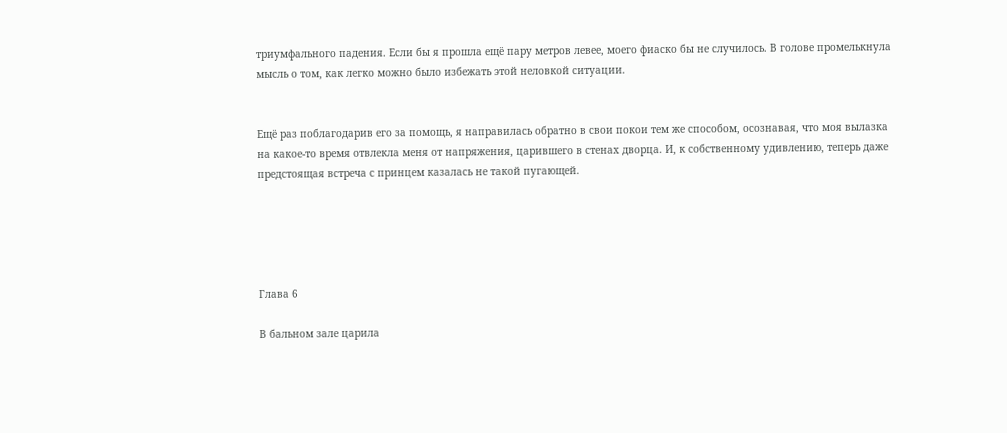триумфального падения. Если бы я прошла ещё пару метров левее, моего фиаско бы не случилось. В голове промелькнула мысль о том, как легко можно было избежать этой неловкой ситуации.


Ещё раз поблагодарив его за помощь, я направилась обратно в свои покои тем же способом, осознавая, что моя вылазка на какое-то время отвлекла меня от напряжения, царившего в стенах дворца. И, к собственному удивлению, теперь даже предстоящая встреча с принцем казалась не такой пугающей.





Глава 6

В бальном зале царила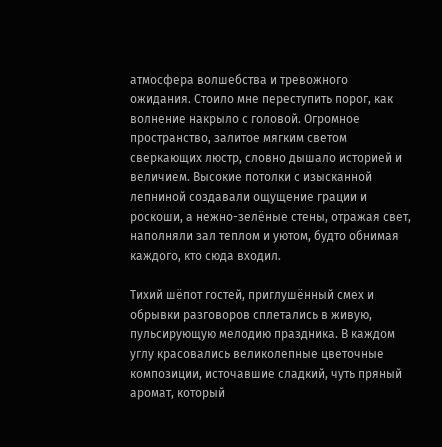атмосфера волшебства и тревожного ожидания. Стоило мне переступить порог, как волнение накрыло с головой. Огромное пространство, залитое мягким светом сверкающих люстр, словно дышало историей и величием. Высокие потолки с изысканной лепниной создавали ощущение грации и роскоши, а нежно-зелёные стены, отражая свет, наполняли зал теплом и уютом, будто обнимая каждого, кто сюда входил.

Тихий шёпот гостей, приглушённый смех и обрывки разговоров сплетались в живую, пульсирующую мелодию праздника. В каждом углу красовались великолепные цветочные композиции, источавшие сладкий, чуть пряный аромат, который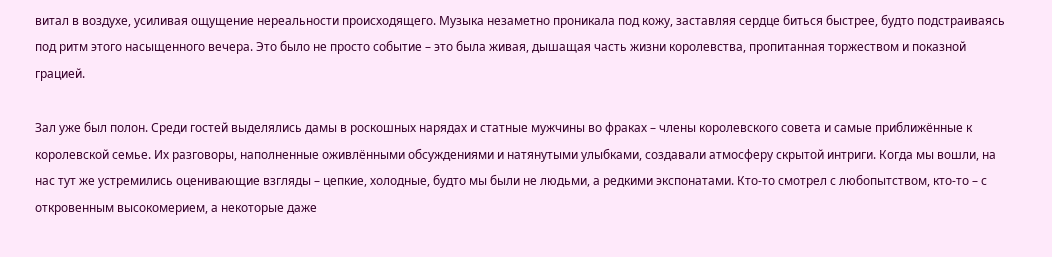витал в воздухе, усиливая ощущение нереальности происходящего. Музыка незаметно проникала под кожу, заставляя сердце биться быстрее, будто подстраиваясь под ритм этого насыщенного вечера. Это было не просто событие – это была живая, дышащая часть жизни королевства, пропитанная торжеством и показной грацией.

Зал уже был полон. Среди гостей выделялись дамы в роскошных нарядах и статные мужчины во фраках – члены королевского совета и самые приближённые к королевской семье. Их разговоры, наполненные оживлёнными обсуждениями и натянутыми улыбками, создавали атмосферу скрытой интриги. Когда мы вошли, на нас тут же устремились оценивающие взгляды – цепкие, холодные, будто мы были не людьми, а редкими экспонатами. Кто-то смотрел с любопытством, кто-то – с откровенным высокомерием, а некоторые даже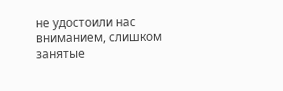не удостоили нас вниманием, слишком занятые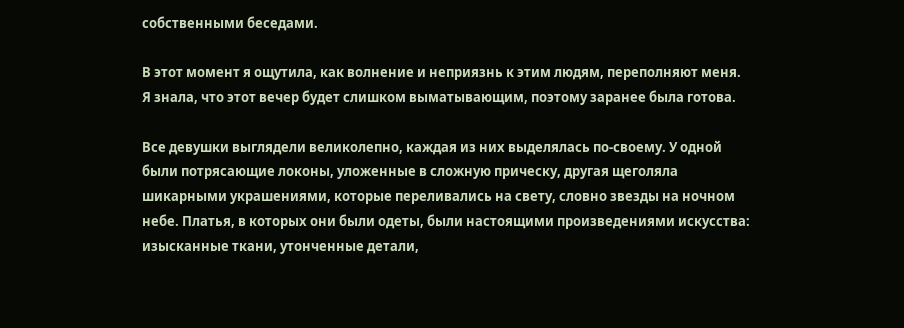собственными беседами.

В этот момент я ощутила, как волнение и неприязнь к этим людям, переполняют меня. Я знала, что этот вечер будет слишком выматывающим, поэтому заранее была готова.

Все девушки выглядели великолепно, каждая из них выделялась по-своему. У одной были потрясающие локоны, уложенные в сложную прическу, другая щеголяла шикарными украшениями, которые переливались на свету, словно звезды на ночном небе. Платья, в которых они были одеты, были настоящими произведениями искусства: изысканные ткани, утонченные детали,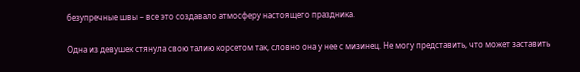безупречные швы – все это создавало атмосферу настоящего праздника.

Одна из девушек стянула свою талию корсетом так, словно она у нее с мизинец. Не могу представить, что может заставить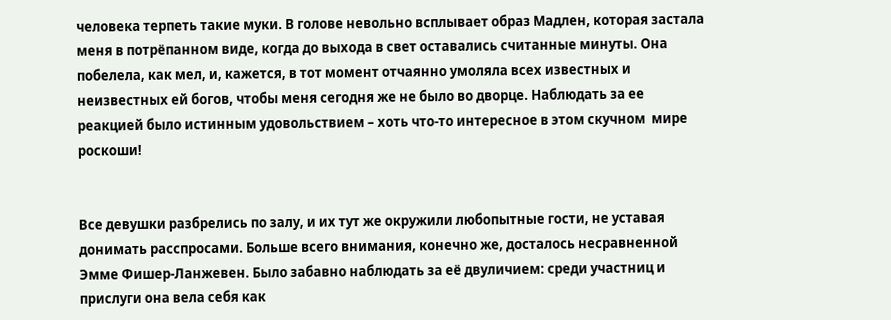человека терпеть такие муки. В голове невольно всплывает образ Мадлен, которая застала меня в потрёпанном виде, когда до выхода в свет оставались считанные минуты. Она побелела, как мел, и, кажется, в тот момент отчаянно умоляла всех известных и неизвестных ей богов, чтобы меня сегодня же не было во дворце. Наблюдать за ее реакцией было истинным удовольствием – хоть что-то интересное в этом скучном  мире роскоши!


Все девушки разбрелись по залу, и их тут же окружили любопытные гости, не уставая донимать расспросами. Больше всего внимания, конечно же, досталось несравненной Эмме Фишер-Ланжевен. Было забавно наблюдать за её двуличием: среди участниц и прислуги она вела себя как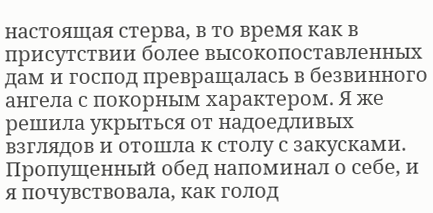настоящая стерва, в то время как в присутствии более высокопоставленных дам и господ превращалась в безвинного ангела с покорным характером. Я же решила укрыться от надоедливых взглядов и отошла к столу с закусками. Пропущенный обед напоминал о себе, и я почувствовала, как голод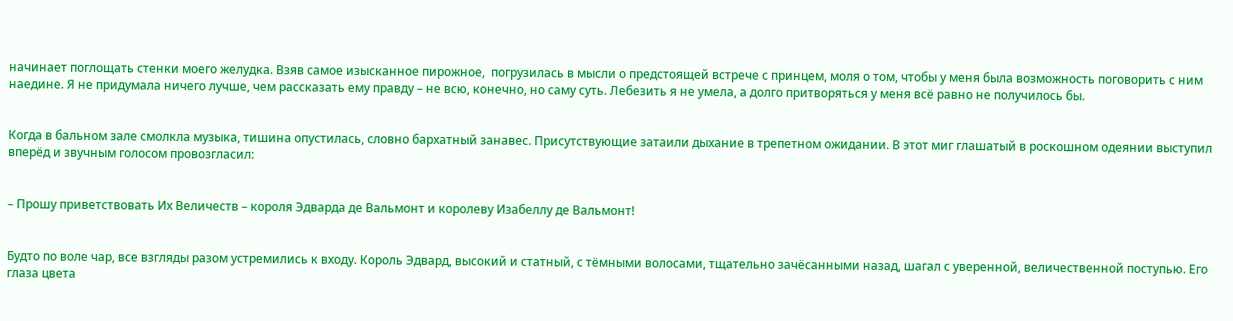начинает поглощать стенки моего желудка. Взяв самое изысканное пирожное,  погрузилась в мысли о предстоящей встрече с принцем, моля о том, чтобы у меня была возможность поговорить с ним наедине. Я не придумала ничего лучше, чем рассказать ему правду – не всю, конечно, но саму суть. Лебезить я не умела, а долго притворяться у меня всё равно не получилось бы.


Когда в бальном зале смолкла музыка, тишина опустилась, словно бархатный занавес. Присутствующие затаили дыхание в трепетном ожидании. В этот миг глашатый в роскошном одеянии выступил вперёд и звучным голосом провозгласил:


– Прошу приветствовать Их Величеств – короля Эдварда де Вальмонт и королеву Изабеллу де Вальмонт!


Будто по воле чар, все взгляды разом устремились к входу. Король Эдвард, высокий и статный, с тёмными волосами, тщательно зачёсанными назад, шагал с уверенной, величественной поступью. Его глаза цвета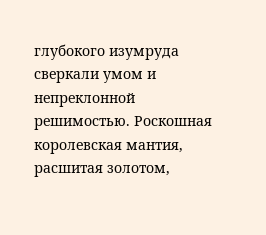глубокого изумруда сверкали умом и непреклонной решимостью. Роскошная королевская мантия, расшитая золотом,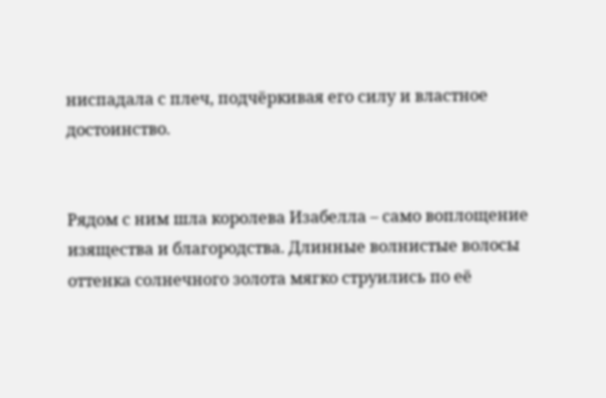ниспадала с плеч, подчёркивая его силу и властное достоинство.


Рядом с ним шла королева Изабелла – само воплощение изящества и благородства. Длинные волнистые волосы оттенка солнечного золота мягко струились по её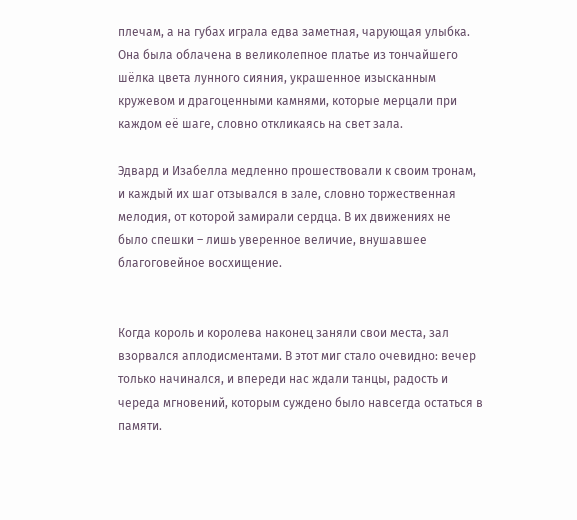плечам, а на губах играла едва заметная, чарующая улыбка. Она была облачена в великолепное платье из тончайшего шёлка цвета лунного сияния, украшенное изысканным кружевом и драгоценными камнями, которые мерцали при каждом её шаге, словно откликаясь на свет зала.

Эдвард и Изабелла медленно прошествовали к своим тронам, и каждый их шаг отзывался в зале, словно торжественная мелодия, от которой замирали сердца. В их движениях не было спешки – лишь уверенное величие, внушавшее благоговейное восхищение.


Когда король и королева наконец заняли свои места, зал взорвался аплодисментами. В этот миг стало очевидно: вечер только начинался, и впереди нас ждали танцы, радость и череда мгновений, которым суждено было навсегда остаться в памяти.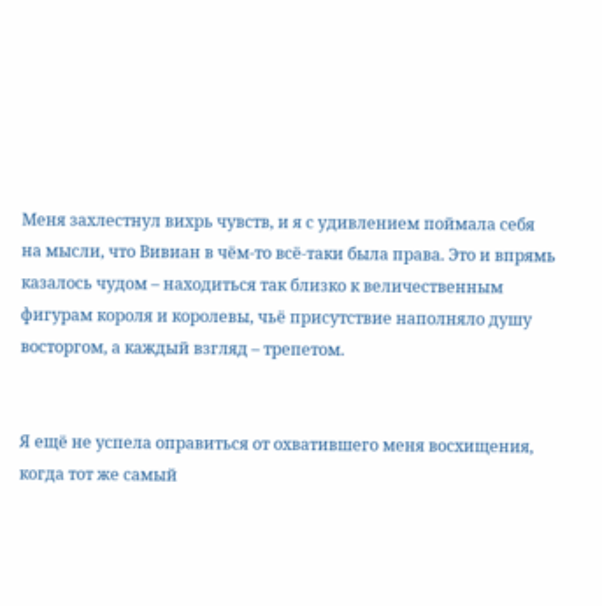Меня захлестнул вихрь чувств, и я с удивлением поймала себя на мысли, что Вивиан в чём-то всё-таки была права. Это и впрямь казалось чудом – находиться так близко к величественным фигурам короля и королевы, чьё присутствие наполняло душу восторгом, а каждый взгляд – трепетом.


Я ещё не успела оправиться от охватившего меня восхищения, когда тот же самый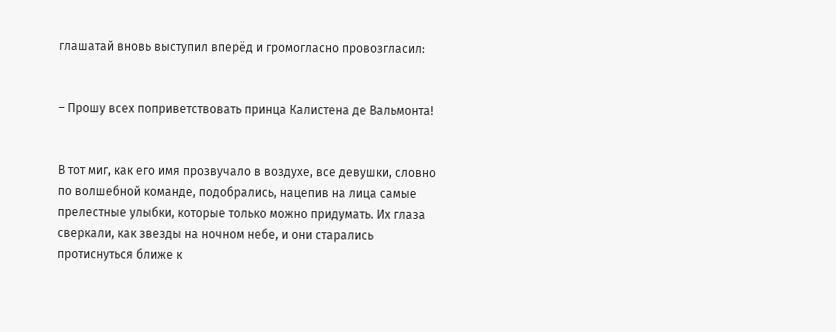глашатай вновь выступил вперёд и громогласно провозгласил:


– Прошу всех поприветствовать принца Калистена де Вальмонта!


В тот миг, как его имя прозвучало в воздухе, все девушки, словно по волшебной команде, подобрались, нацепив на лица самые прелестные улыбки, которые только можно придумать. Их глаза сверкали, как звезды на ночном небе, и они старались протиснуться ближе к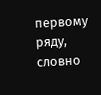первому ряду, словно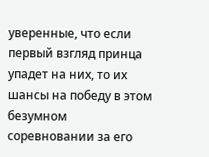уверенные, что если первый взгляд принца упадет на них, то их шансы на победу в этом безумном соревновании за его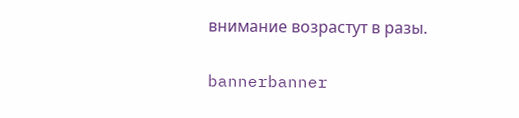внимание возрастут в разы.

bannerbanner